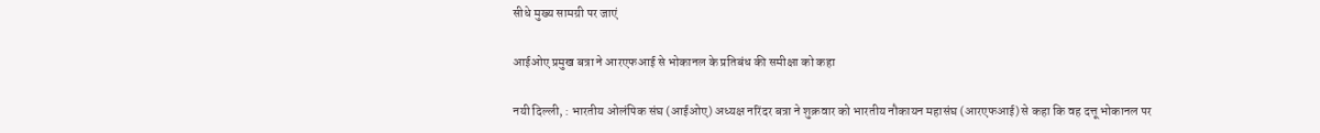सीधे मुख्य सामग्री पर जाएं

आईओए प्रमुख बत्रा ने आरएफआई से भोकानल के प्रतिबंध की समीक्षा को कहा

नयी दिल्ली, : भारतीय ओलंपिक संघ (आईओए) अध्यक्ष नरिंदर बत्रा ने शुक्रवार को भारतीय नौकायन महासंघ (आरएफआई) से कहा कि वह दत्तू भोकानल पर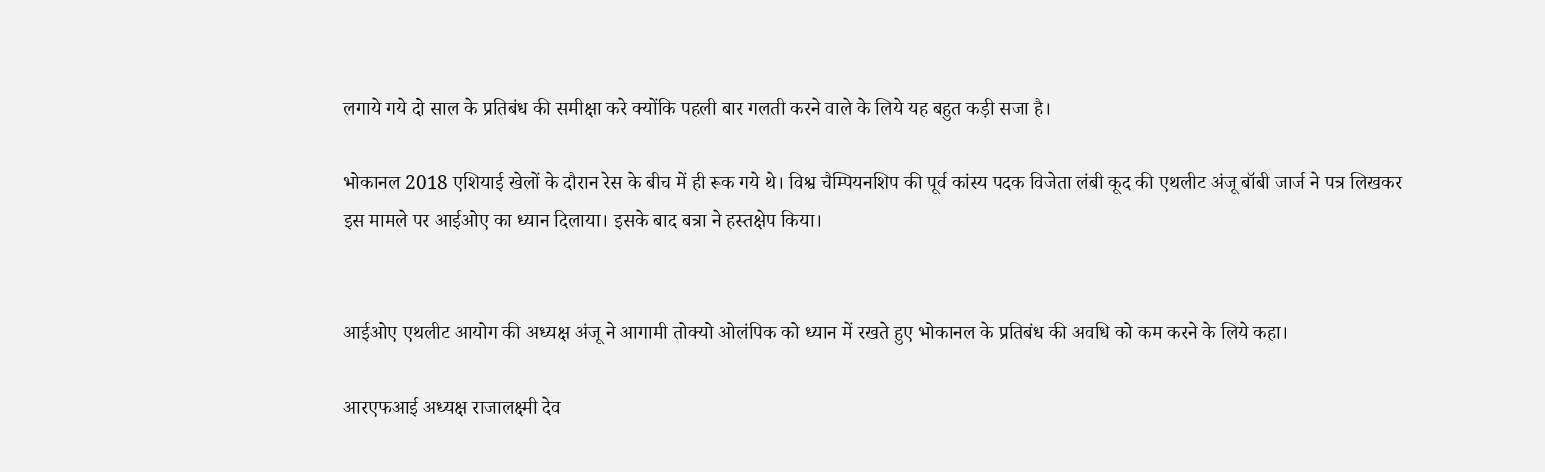लगाये गये दो साल के प्रतिबंध की समीक्षा करे क्योंकि पहली बार गलती करने वाले के लिये यह बहुत कड़ी सजा है।

भोकानल 2018 एशियाई खेलों के दौरान रेस के बीच में ही रूक गये थे। विश्व चैम्पियनशिप की पूर्व कांस्य पदक विजेता लंबी कूद की एथलीट अंजू बॉबी जार्ज ने पत्र लिखकर इस मामले पर आईओए का ध्यान दिलाया। इसके बाद बत्रा ने हस्तक्षेप किया।


आईओए एथलीट आयोग की अध्यक्ष अंजू ने आगामी तोक्यो ओलंपिक को ध्यान में रखते हुए भोकानल के प्रतिबंध की अवधि को कम करने के लिये कहा।

आरएफआई अध्यक्ष राजालक्ष्मी देव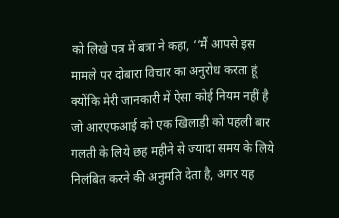को लिखे पत्र में बत्रा ने कहा, ‘‘मैं आपसे इस मामले पर दोबारा विचार का अनुरोध करता हूं क्योंकि मेरी जानकारी में ऐसा कोई नियम नहीं है जो आरएफआई को एक खिलाड़ी को पहली बार गलती के लिये छह महीने से ज्यादा समय के लिये निलंबित करने की अनुमति देता है, अगर यह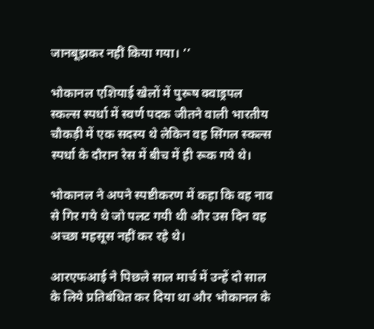जानबूझकर नहीं किया गया। ’’

भोकानल एशियाई खेलों में पुरूष क्वाड्रपल स्कल्स स्पर्धा में स्वर्ण पदक जीतने वाली भारतीय चौकड़ी में एक सदस्य थे लेकिन वह सिंगल स्कल्स स्पर्धा के दौरान रेस में बीच में ही रूक गये थे।

भोकानल ने अपने स्पष्टीकरण में कहा कि वह नाव से गिर गये थे जो पलट गयी थी और उस दिन वह अच्छा महसूस नहीं कर रहे थे।

आरएफआई ने पिछले साल मार्च में उन्हें दो साल के लिये प्रतिबंधित कर दिया था और भोकानल के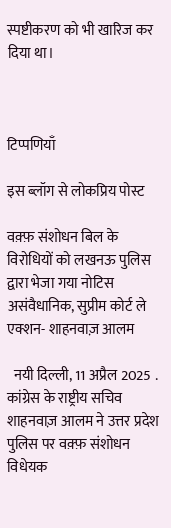स्पष्टीकरण को भी खारिज कर दिया था।



टिप्पणियाँ

इस ब्लॉग से लोकप्रिय पोस्ट

वक़्फ़ संशोधन बिल के विरोधियों को लखनऊ पुलिस द्वारा भेजा गया नोटिस असंवैधानिक, सुप्रीम कोर्ट ले एक्शन- शाहनवाज़ आलम

  नयी दिल्ली, 11 अप्रैल 2025 . कांग्रेस के राष्ट्रीय सचिव शाहनवाज़ आलम ने उत्तर प्रदेश पुलिस पर वक़्फ़ संशोधन विधेयक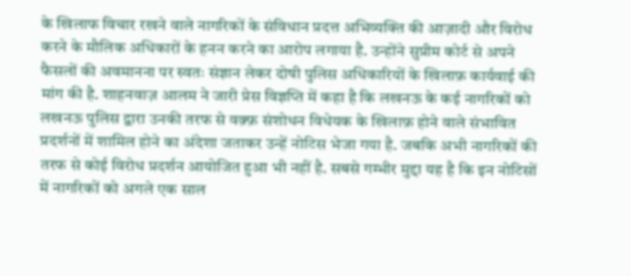के खिलाफ विचार रखने वाले नागरिकों के संविधान प्रदत्त अभिव्यक्ति की आज़ादी और विरोध करने के मौलिक अधिकारों के हनन करने का आरोप लगाया है. उन्होंने सुप्रीम कोर्ट से अपने फैसलों की अवमानना पर स्वतः संज्ञान लेकर दोषी पुलिस अधिकारियों के खिलाफ़ कार्यवाई की मांग की है. शाहनवाज़ आलम ने जारी प्रेस विज्ञप्ति में कहा है कि लखनऊ के कई नागरिकों को लखनऊ पुलिस द्वारा उनकी तरफ से वक़्फ़ संशोधन विधेयक के खिलाफ़ होने वाले संभावित प्रदर्शनों में शामिल होने का अंदेशा जताकर उन्हें नोटिस भेजा गया है. जबकि अभी नागरिकों की तरफ से कोई विरोध प्रदर्शन आयोजित हुआ भी नहीं है. सबसे गम्भीर मुद्दा यह है कि इन नोटिसों में नागरिकों को अगले एक साल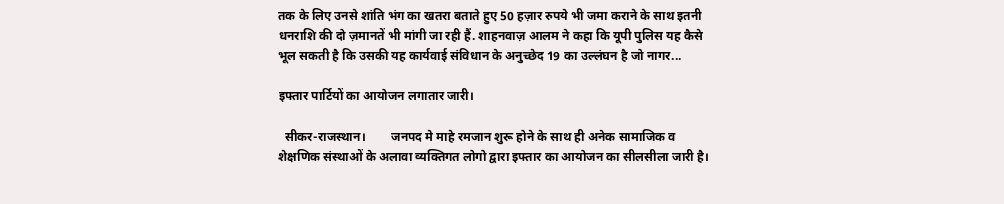तक के लिए उनसे शांति भंग का खतरा बताते हुए 50 हज़ार रुपये भी जमा कराने के साथ इतनी धनराशि की दो ज़मानतें भी मांगी जा रही हैं. शाहनवाज़ आलम ने कहा कि यूपी पुलिस यह कैसे भूल सकती है कि उसकी यह कार्यवाई संविधान के अनुच्छेद 19 का उल्लंघन है जो नागर...

इफ्तार पार्टियों का आयोजन लगातार जारी।

  सीकर-राजस्थान।        जनपद मे माहे रमजान शुरू होने के साथ ही अनेक सामाजिक व शेक्षणिक संस्थाओं के अलावा व्यक्तिगत लोगो द्वारा इफ्तार का आयोजन का सीलसीला जारी है।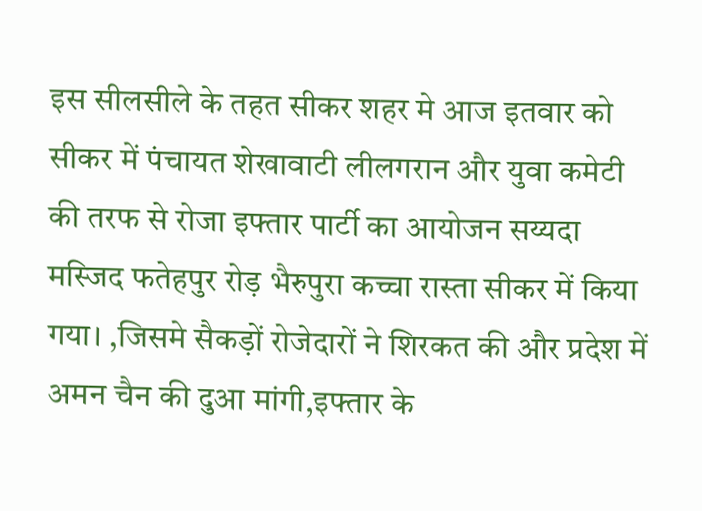इस सीलसीले के तहत सीकर शहर मे आज इतवार को सीकर में पंचायत शेखावाटी लीलगरान और युवा कमेटी की तरफ से रोजा इफ्तार पार्टी का आयोजन सय्यदा मस्जिद फतेहपुर रोड़ भैरुपुरा कच्चा रास्ता सीकर में किया गया। ,जिसमे सैकड़ों रोजेदारों ने शिरकत की और प्रदेश में अमन चैन की दुआ मांगी,इफ्तार के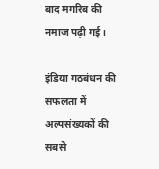बाद मगरिब की नमाज पढ़ी गई।

इंडिया गठबंधन की सफलता में अल्पसंख्यकों की सबसे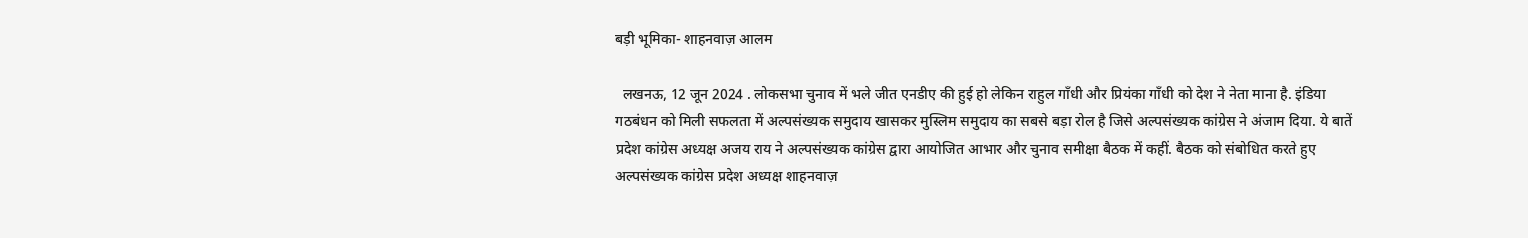बड़ी भूमिका- शाहनवाज़ आलम

  लखनऊ, 12 जून 2024 . लोकसभा चुनाव में भले जीत एनडीए की हुई हो लेकिन राहुल गाँधी और प्रियंका गाँधी को देश ने नेता माना है. इंडिया गठबंधन को मिली सफलता में अल्पसंख्यक समुदाय खासकर मुस्लिम समुदाय का सबसे बड़ा रोल है जिसे अल्पसंख्यक कांग्रेस ने अंजाम दिया. ये बातें प्रदेश कांग्रेस अध्यक्ष अजय राय ने अल्पसंख्यक कांग्रेस द्वारा आयोजित आभार और चुनाव समीक्षा बैठक में कहीं. बैठक को संबोधित करते हुए अल्पसंख्यक कांग्रेस प्रदेश अध्यक्ष शाहनवाज़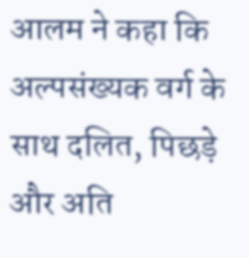आलम ने कहा कि अल्पसंख्यक वर्ग के साथ दलित, पिछड़े और अति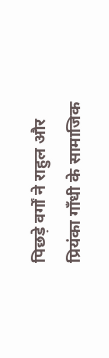पिछड़े वर्गों ने राहुल और प्रियंका गाँधी के सामाजिक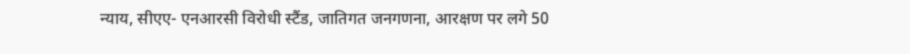न्याय, सीएए- एनआरसी विरोधी स्टैंड, जातिगत जनगणना, आरक्षण पर लगे 50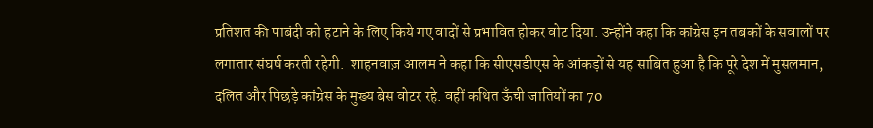प्रतिशत की पाबंदी को हटाने के लिए किये गए वादों से प्रभावित होकर वोट दिया. उन्होंने कहा कि कांग्रेस इन तबकों के सवालों पर लगातार संघर्ष करती रहेगी.  शाहनवाज़ आलम ने कहा कि सीएसडीएस के आंकड़ों से यह साबित हुआ है कि पूरे देश में मुसलमान, दलित और पिछड़े कांग्रेस के मुख्य बेस वोटर रहे. वहीं कथित ऊँची जातियों का 70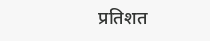प्रतिशत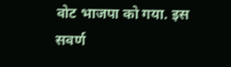वोट भाजपा को गया. इस सवर्ण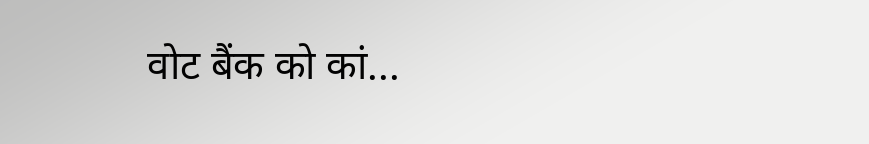वोट बैंक को कां...